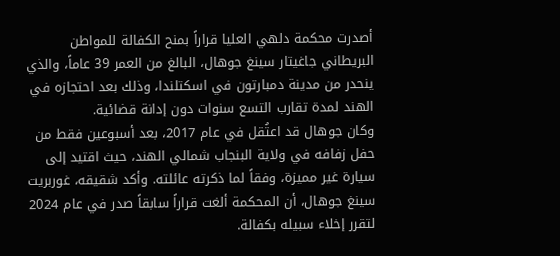أصدرت محكمة دلهي العليا قراراً بمنح الكفالة للمواطن البريطاني جاغيتار سينغ جوهال، البالغ من العمر 39 عاماً، والذي ينحدر من مدينة دمبارتون في اسكتلندا، وذلك بعد احتجازه في الهند لمدة تقارب التسع سنوات دون إدانة قضائية.
وكان جوهال قد اعتُقل في عام 2017، بعد أسبوعين فقط من حفل زفافه في ولاية البنجاب شمالي الهند، حيث اقتيد إلى سيارة غير مميزة، وفقاً لما ذكرته عائلته. وأكد شقيقه، غوربريت سينغ جوهال، أن المحكمة ألغت قراراً سابقاً صدر في عام 2024 لتقرر إخلاء سبيله بكفالة.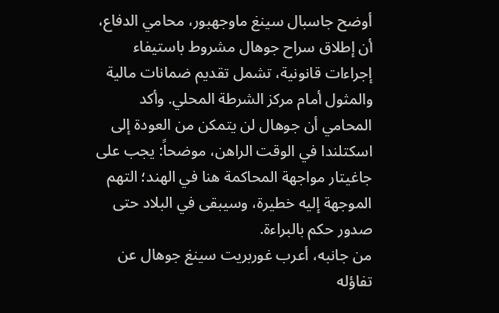أوضح جاسبال سينغ ماوجهبور، محامي الدفاع، أن إطلاق سراح جوهال مشروط باستيفاء إجراءات قانونية، تشمل تقديم ضمانات مالية والمثول أمام مركز الشرطة المحلي. وأكد المحامي أن جوهال لن يتمكن من العودة إلى اسكتلندا في الوقت الراهن، موضحاً: يجب على جاغيتار مواجهة المحاكمة هنا في الهند؛ التهم الموجهة إليه خطيرة، وسيبقى في البلاد حتى صدور حكم بالبراءة.
من جانبه، أعرب غوربريت سينغ جوهال عن تفاؤله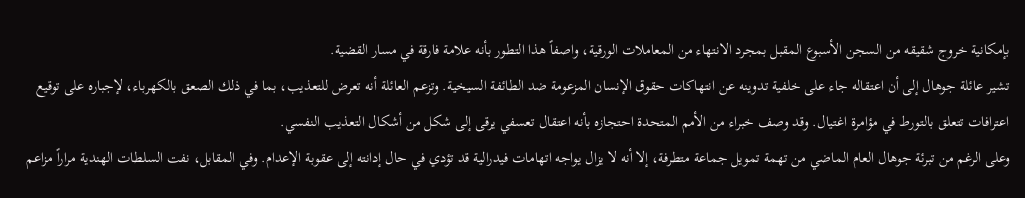بإمكانية خروج شقيقه من السجن الأسبوع المقبل بمجرد الانتهاء من المعاملات الورقية، واصفاً هذا التطور بأنه علامة فارقة في مسار القضية.
تشير عائلة جوهال إلى أن اعتقاله جاء على خلفية تدوينه عن انتهاكات حقوق الإنسان المزعومة ضد الطائفة السيخية. وتزعم العائلة أنه تعرض للتعذيب، بما في ذلك الصعق بالكهرباء، لإجباره على توقيع اعترافات تتعلق بالتورط في مؤامرة اغتيال. وقد وصف خبراء من الأمم المتحدة احتجازه بأنه اعتقال تعسفي يرقى إلى شكل من أشكال التعذيب النفسي.
وعلى الرغم من تبرئة جوهال العام الماضي من تهمة تمويل جماعة متطرفة، إلا أنه لا يزال يواجه اتهامات فيدرالية قد تؤدي في حال إدانته إلى عقوبة الإعدام. وفي المقابل، نفت السلطات الهندية مراراً مزاعم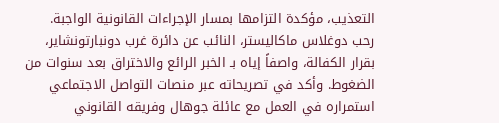التعذيب، مؤكدة التزامها بمسار الإجراءات القانونية الواجبة.
رحب دوغلاس ماكاليستر، النائب عن دائرة غرب دونبارتونشاير، بقرار الكفالة، واصفاً إياه بـ الخبر الرائع والاختراق بعد سنوات من الضغوط. وأكد في تصريحاته عبر منصات التواصل الاجتماعي استمراره في العمل مع عائلة جوهال وفريقه القانوني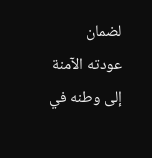لضمان عودته الآمنة إلى وطنه في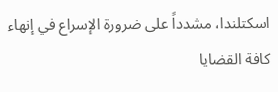اسكتلندا، مشدداً على ضرورة الإسراع في إنهاء كافة القضايا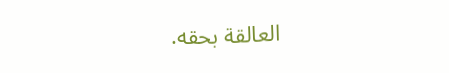العالقة بحقه.